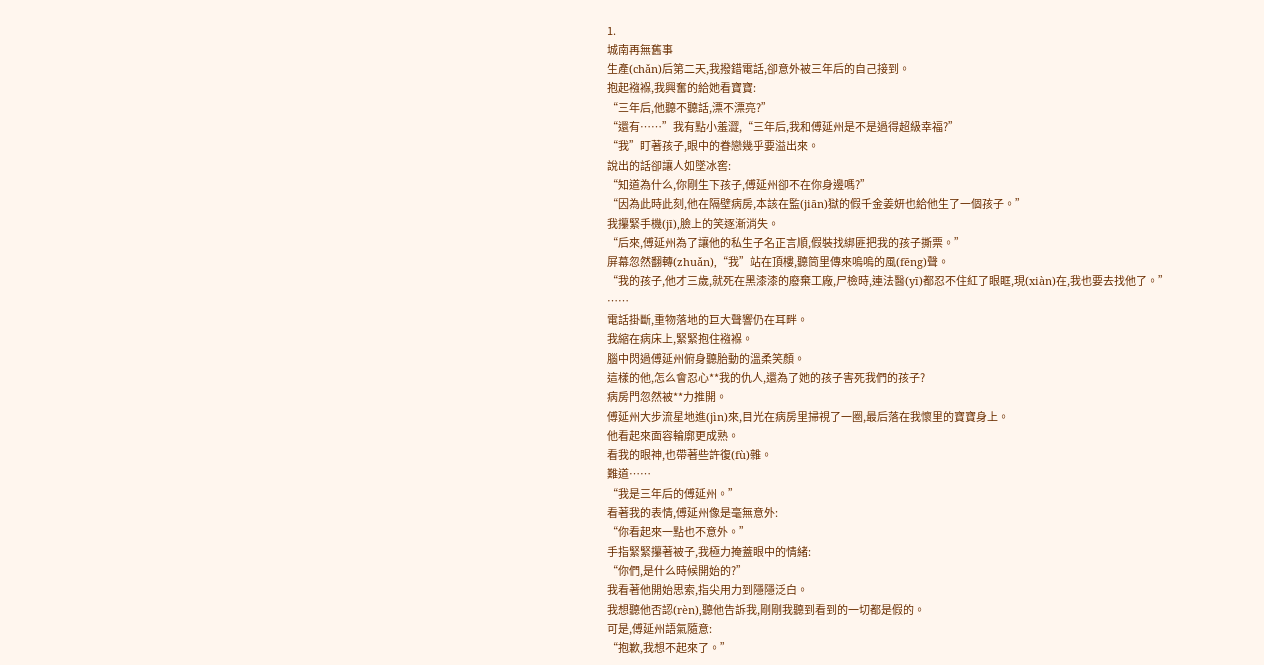1.
城南再無舊事
生產(chǎn)后第二天,我撥錯電話,卻意外被三年后的自己接到。
抱起襁褓,我興奮的給她看寶寶:
“三年后,他聽不聽話,漂不漂亮?”
“還有……”我有點小羞澀,“三年后,我和傅延州是不是過得超級幸福?”
“我”盯著孩子,眼中的眷戀幾乎要溢出來。
說出的話卻讓人如墜冰窖:
“知道為什么,你剛生下孩子,傅延州卻不在你身邊嗎?”
“因為此時此刻,他在隔壁病房,本該在監(jiān)獄的假千金姜妍也給他生了一個孩子。”
我攥緊手機(jī),臉上的笑逐漸消失。
“后來,傅延州為了讓他的私生子名正言順,假裝找綁匪把我的孩子撕票。”
屏幕忽然翻轉(zhuǎn),“我”站在頂樓,聽筒里傳來嗚嗚的風(fēng)聲。
“我的孩子,他才三歲,就死在黑漆漆的廢棄工廠,尸檢時,連法醫(yī)都忍不住紅了眼眶,現(xiàn)在,我也要去找他了。”
……
電話掛斷,重物落地的巨大聲響仍在耳畔。
我縮在病床上,緊緊抱住襁褓。
腦中閃過傅延州俯身聽胎動的溫柔笑顏。
這樣的他,怎么會忍心**我的仇人,還為了她的孩子害死我們的孩子?
病房門忽然被**力推開。
傅延州大步流星地進(jìn)來,目光在病房里掃視了一圈,最后落在我懷里的寶寶身上。
他看起來面容輪廓更成熟。
看我的眼神,也帶著些許復(fù)雜。
難道……
“我是三年后的傅延州。”
看著我的表情,傅延州像是毫無意外:
“你看起來一點也不意外。”
手指緊緊攥著被子,我極力掩蓋眼中的情緒:
“你們,是什么時候開始的?”
我看著他開始思索,指尖用力到隱隱泛白。
我想聽他否認(rèn),聽他告訴我,剛剛我聽到看到的一切都是假的。
可是,傅延州語氣隨意:
“抱歉,我想不起來了。”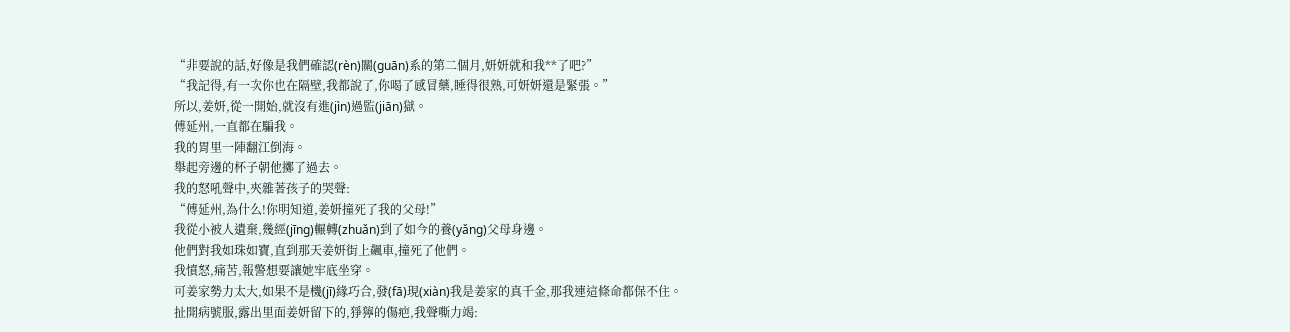“非要說的話,好像是我們確認(rèn)關(guān)系的第二個月,妍妍就和我**了吧?”
“我記得,有一次你也在隔壁,我都說了,你喝了感冒藥,睡得很熟,可妍妍還是緊張。”
所以,姜妍,從一開始,就沒有進(jìn)過監(jiān)獄。
傅延州,一直都在騙我。
我的胃里一陣翻江倒海。
舉起旁邊的杯子朝他擲了過去。
我的怒吼聲中,夾雜著孩子的哭聲:
“傅延州,為什么!你明知道,姜妍撞死了我的父母!”
我從小被人遺棄,幾經(jīng)輾轉(zhuǎn)到了如今的養(yǎng)父母身邊。
他們對我如珠如寶,直到那天姜妍街上飆車,撞死了他們。
我憤怒,痛苦,報警想要讓她牢底坐穿。
可姜家勢力太大,如果不是機(jī)緣巧合,發(fā)現(xiàn)我是姜家的真千金,那我連這條命都保不住。
扯開病號服,露出里面姜妍留下的,猙獰的傷疤,我聲嘶力竭: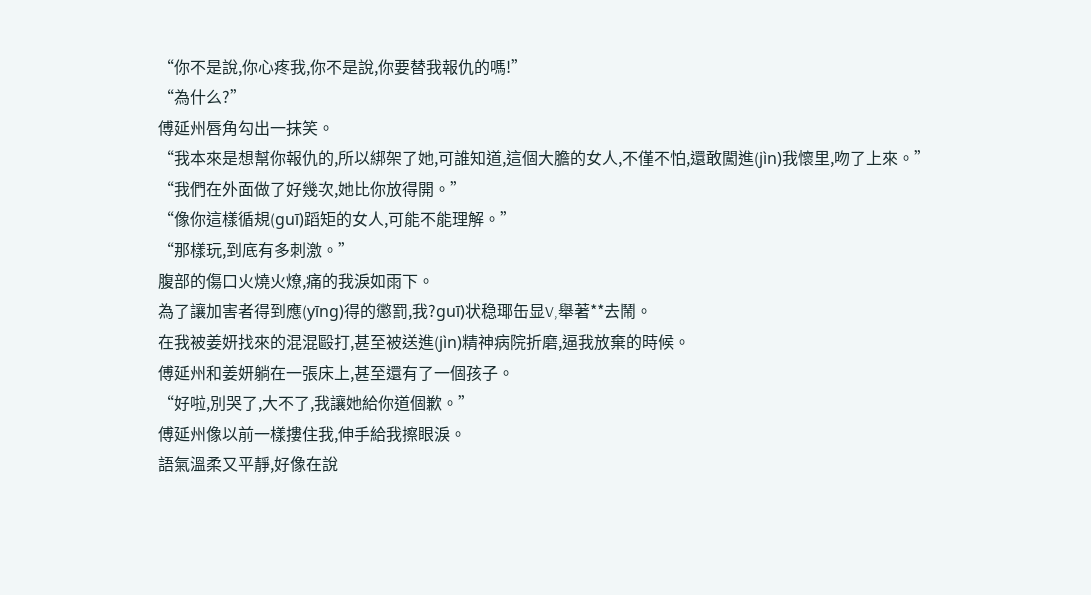“你不是說,你心疼我,你不是說,你要替我報仇的嗎!”
“為什么?”
傅延州唇角勾出一抹笑。
“我本來是想幫你報仇的,所以綁架了她,可誰知道,這個大膽的女人,不僅不怕,還敢闖進(jìn)我懷里,吻了上來。”
“我們在外面做了好幾次,她比你放得開。”
“像你這樣循規(guī)蹈矩的女人,可能不能理解。”
“那樣玩,到底有多刺激。”
腹部的傷口火燒火燎,痛的我淚如雨下。
為了讓加害者得到應(yīng)得的懲罰,我?guī)状稳瑘缶显V,舉著**去鬧。
在我被姜妍找來的混混毆打,甚至被送進(jìn)精神病院折磨,逼我放棄的時候。
傅延州和姜妍躺在一張床上,甚至還有了一個孩子。
“好啦,別哭了,大不了,我讓她給你道個歉。”
傅延州像以前一樣摟住我,伸手給我擦眼淚。
語氣溫柔又平靜,好像在說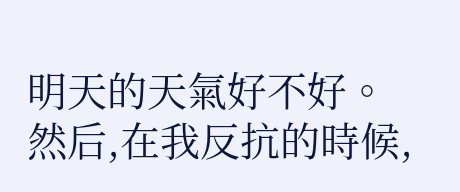明天的天氣好不好。
然后,在我反抗的時候,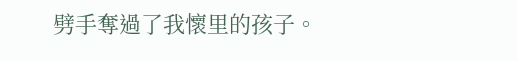劈手奪過了我懷里的孩子。